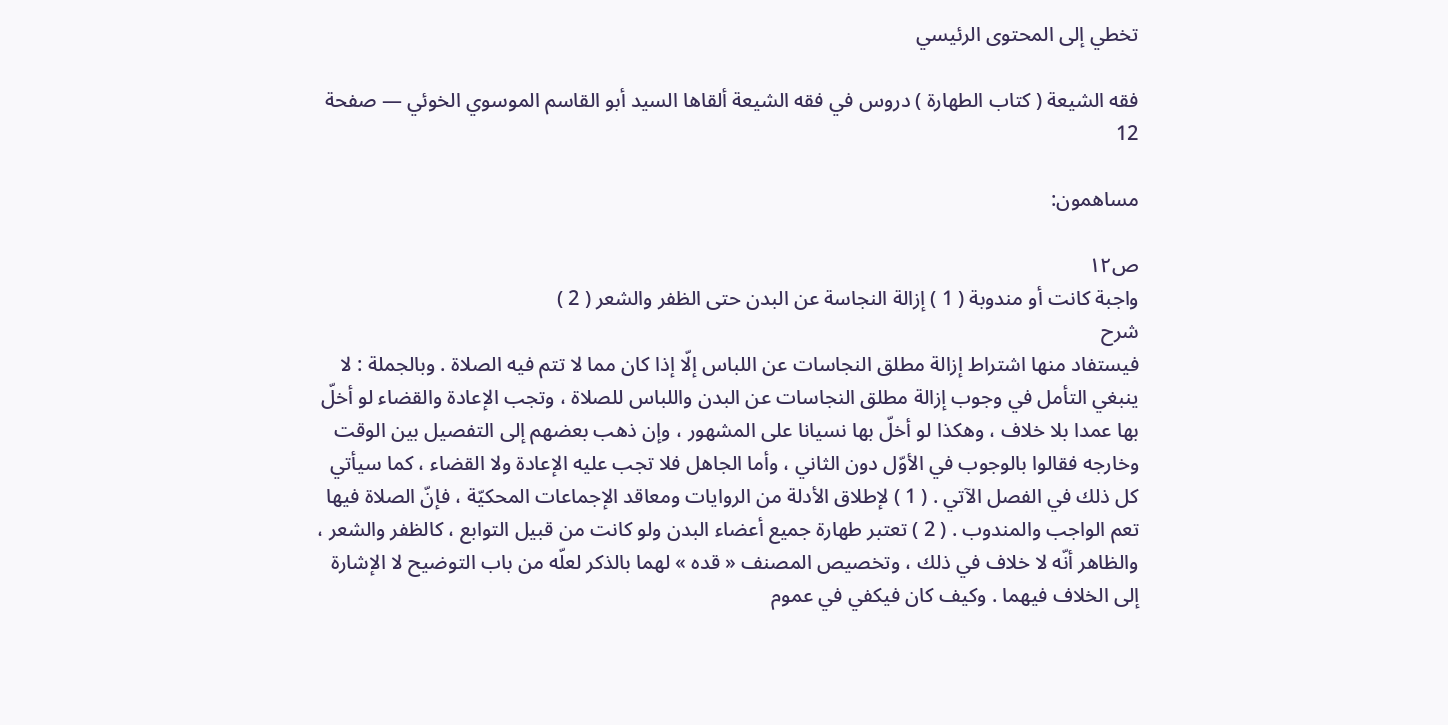تخطي إلى المحتوى الرئيسي

فقه الشيعة ( كتاب الطهارة ) دروس في فقه الشيعة ألقاها السيد أبو القاسم الموسوي الخوئي — صفحة 12

مساهمون:

ص١٢
واجبة كانت أو مندوبة ( 1 ) إزالة النجاسة عن البدن حتى الظفر والشعر ( 2 )
شرح
فيستفاد منها اشتراط إزالة مطلق النجاسات عن اللباس إلّا إذا كان مما لا تتم فيه الصلاة . وبالجملة : لا ينبغي التأمل في وجوب إزالة مطلق النجاسات عن البدن واللباس للصلاة ، وتجب الإعادة والقضاء لو أخلّ بها عمدا بلا خلاف ، وهكذا لو أخلّ بها نسيانا على المشهور ، وإن ذهب بعضهم إلى التفصيل بين الوقت وخارجه فقالوا بالوجوب في الأوّل دون الثاني ، وأما الجاهل فلا تجب عليه الإعادة ولا القضاء ، كما سيأتي كل ذلك في الفصل الآتي . ( 1 ) لإطلاق الأدلة من الروايات ومعاقد الإجماعات المحكيّة ، فإنّ الصلاة فيها تعم الواجب والمندوب . ( 2 ) تعتبر طهارة جميع أعضاء البدن ولو كانت من قبيل التوابع ، كالظفر والشعر ، والظاهر أنّه لا خلاف في ذلك ، وتخصيص المصنف « قده » لهما بالذكر لعلّه من باب التوضيح لا الإشارة إلى الخلاف فيهما . وكيف كان فيكفي في عموم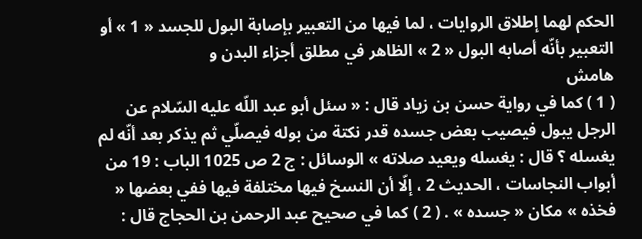الحكم لهما إطلاق الروايات ، لما فيها من التعبير بإصابة البول للجسد « 1 » أو التعبير بأنّه أصابه البول « 2 » الظاهر في مطلق أجزاء البدن و
هامش
( 1 ) كما في رواية حسن بن زياد قال : « سئل أبو عبد اللّه عليه السّلام عن الرجل يبول فيصيب بعض جسده قدر نكتة من بوله فيصلّي ثم يذكر بعد أنّه لم يغسله ؟ قال : يغسله ويعيد صلاته » الوسائل : ج 2 ص 1025 الباب : 19 من أبواب النجاسات ، الحديث 2 ، إلّا أن النسخ فيها مختلفة فيها ففي بعضها « فخذه » مكان « جسده » . ( 2 ) كما في صحيح عبد الرحمن بن الحجاج قال :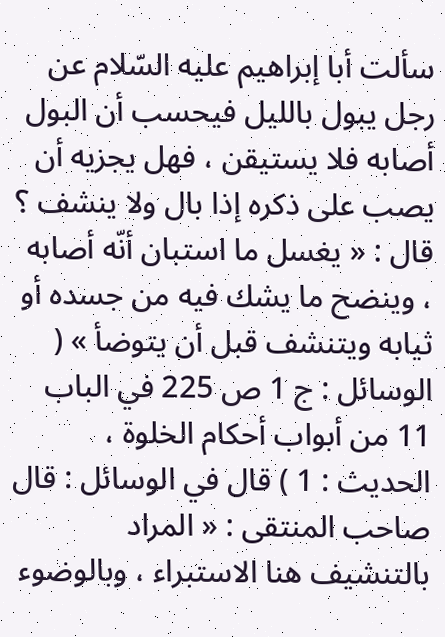سألت أبا إبراهيم عليه السّلام عن رجل يبول بالليل فيحسب أن البول أصابه فلا يستيقن ، فهل يجزيه أن يصب على ذكره إذا بال ولا ينشف ؟ قال : « يغسل ما استبان أنّه أصابه ، وينضح ما يشك فيه من جسده أو ثيابه ويتنشف قبل أن يتوضأ » ( الوسائل : ج 1 ص 225 في الباب 11 من أبواب أحكام الخلوة ، الحديث : 1 ) قال في الوسائل : قال صاحب المنتقى : « المراد بالتنشيف هنا الاستبراء ، وبالوضوء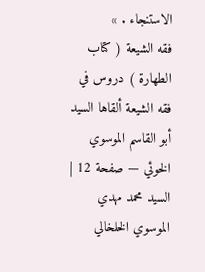الاستنجاء . »
فقه الشيعة ( كتاب الطهارة ) دروس في فقه الشيعة ألقاها السيد أبو القاسم الموسوي الخوئي — صفحة 12 | السيد محمد مهدي الموسوي الخلخالي